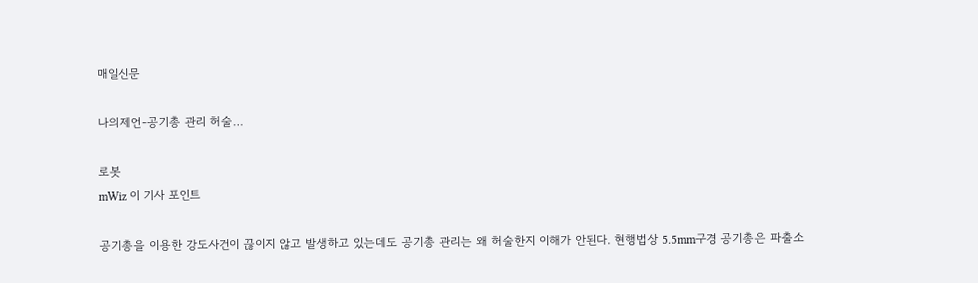매일신문

나의제언-공기총 관리 허술…

로봇
mWiz 이 기사 포인트

공기총을 이용한 강도사건이 끊이지 않고 발생하고 있는데도 공기총 관리는 왜 허술한지 이해가 안된다. 현행법상 5.5mm구경 공기총은 파출소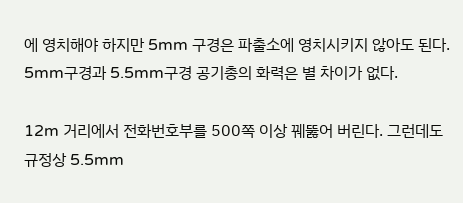에 영치해야 하지만 5mm 구경은 파출소에 영치시키지 않아도 된다. 5mm구경과 5.5mm구경 공기총의 화력은 별 차이가 없다.

12m 거리에서 전화번호부를 500쪽 이상 꿰뚫어 버린다. 그런데도 규정상 5.5mm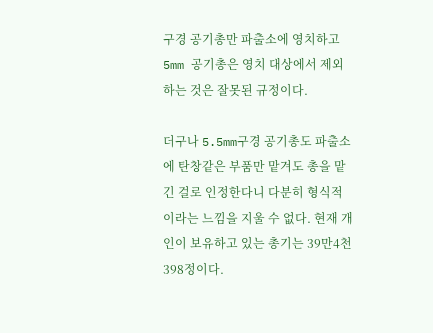구경 공기총만 파출소에 영치하고 5mm 공기총은 영치 대상에서 제외하는 것은 잘못된 규정이다.

더구나 5.5mm구경 공기총도 파출소에 탄창같은 부품만 맡겨도 총을 맡긴 걸로 인정한다니 다분히 형식적이라는 느낌을 지울 수 없다. 현재 개인이 보유하고 있는 총기는 39만4천 398정이다.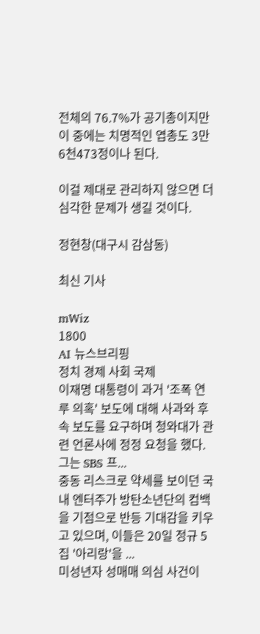전체의 76.7%가 공기총이지만 이 중에는 치명적인 엽총도 3만6천473정이나 된다.

이걸 제대로 관리하지 않으면 더 심각한 문제가 생길 것이다.

정현창(대구시 감삼동)

최신 기사

mWiz
1800
AI 뉴스브리핑
정치 경제 사회 국제
이재명 대통령이 과거 '조폭 연루 의혹' 보도에 대해 사과와 후속 보도를 요구하며 청와대가 관련 언론사에 정정 요청을 했다. 그는 SBS 프...
중동 리스크로 약세를 보이던 국내 엔터주가 방탄소년단의 컴백을 기점으로 반등 기대감을 키우고 있으며, 이들은 20일 정규 5집 '아리랑'을 ...
미성년자 성매매 의심 사건이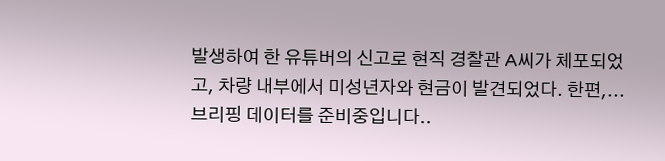발생하여 한 유튜버의 신고로 현직 경찰관 A씨가 체포되었고, 차량 내부에서 미성년자와 현금이 발견되었다. 한편,...
브리핑 데이터를 준비중입니다..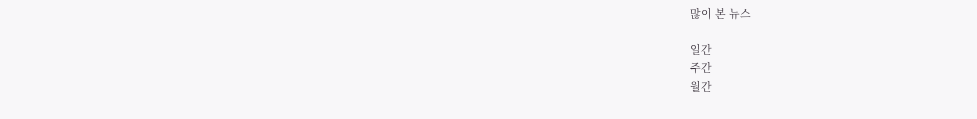많이 본 뉴스

일간
주간
월간